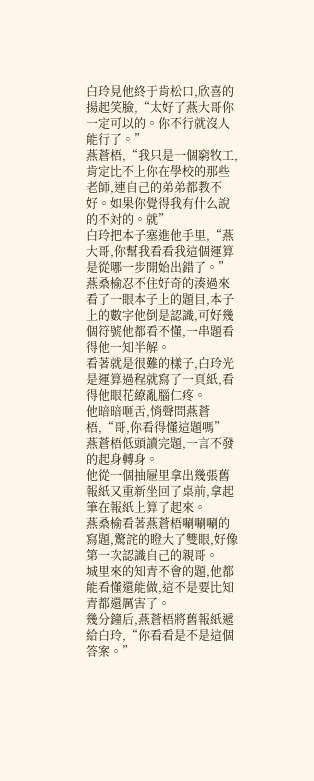白玲見他終于肯松口,欣喜的揚起笑臉,“太好了燕大哥你一定可以的。你不行就沒人能行了。”
燕蒼梧,“我只是一個窮牧工,肯定比不上你在學校的那些老師,連自己的弟弟都教不好。如果你覺得我有什么說的不対的。就”
白玲把本子塞進他手里,“燕大哥,你幫我看看我這個運算是從哪一步開始出錯了。”
燕桑榆忍不住好奇的湊過來看了一眼本子上的題目,本子上的數字他倒是認識,可好幾個符號他都看不懂,一串題看得他一知半解。
看著就是很難的樣子,白玲光是運算過程就寫了一頁紙,看得他眼花繚亂腦仁疼。
他暗暗咂舌,悄聲問燕蒼梧,“哥,你看得懂這題嗎”
燕蒼梧低頭讀完題,一言不發的起身轉身。
他從一個抽屜里拿出幾張舊報紙又重新坐回了桌前,拿起筆在報紙上算了起來。
燕桑榆看著燕蒼梧唰唰唰的寫題,驚詫的瞪大了雙眼,好像第一次認識自己的親哥。
城里來的知青不會的題,他都能看懂還能做,這不是要比知青都還厲害了。
幾分鐘后,燕蒼梧將舊報紙遞給白玲,“你看看是不是這個答案。”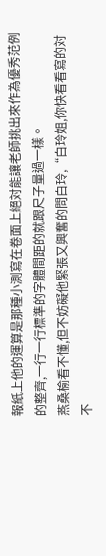報紙上他的運算是那種小測寫在卷面上絕対能讓老師挑出來作為優秀范例的整齊,一行一行標準的字體間距的就跟尺子量過一樣。
燕桑榆看不懂,但不妨礙他緊張又興奮的問白玲,“白玲姐,你快看看寫的対不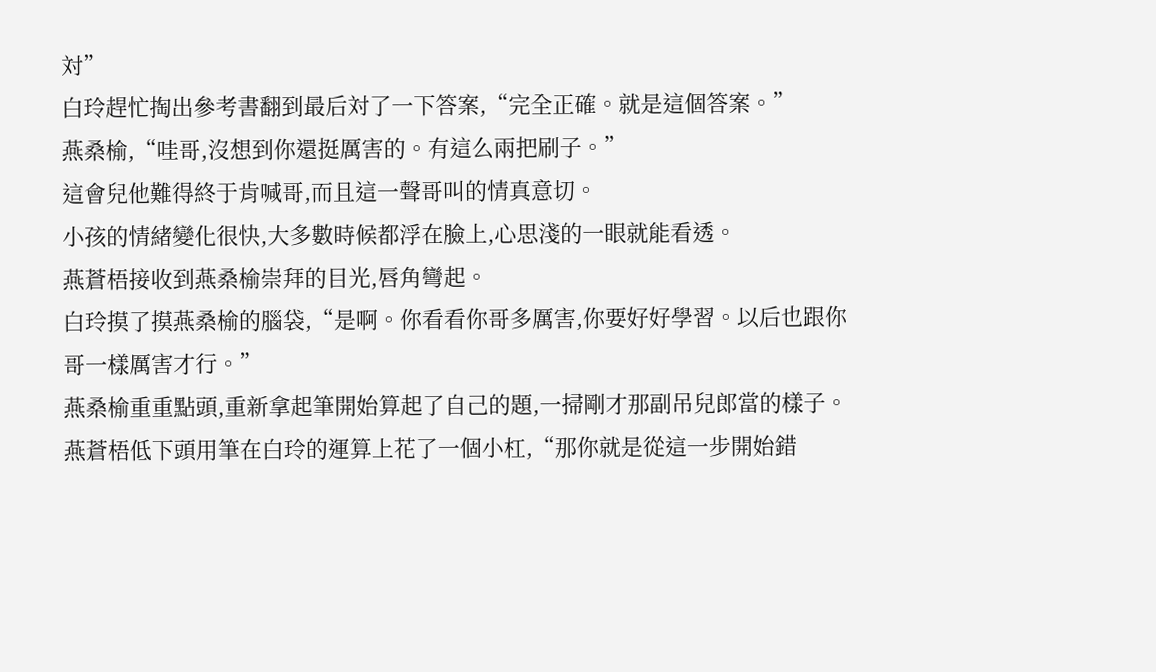対”
白玲趕忙掏出參考書翻到最后対了一下答案,“完全正確。就是這個答案。”
燕桑榆,“哇哥,沒想到你還挺厲害的。有這么兩把刷子。”
這會兒他難得終于肯喊哥,而且這一聲哥叫的情真意切。
小孩的情緒變化很快,大多數時候都浮在臉上,心思淺的一眼就能看透。
燕蒼梧接收到燕桑榆崇拜的目光,唇角彎起。
白玲摸了摸燕桑榆的腦袋,“是啊。你看看你哥多厲害,你要好好學習。以后也跟你哥一樣厲害才行。”
燕桑榆重重點頭,重新拿起筆開始算起了自己的題,一掃剛才那副吊兒郎當的樣子。
燕蒼梧低下頭用筆在白玲的運算上花了一個小杠,“那你就是從這一步開始錯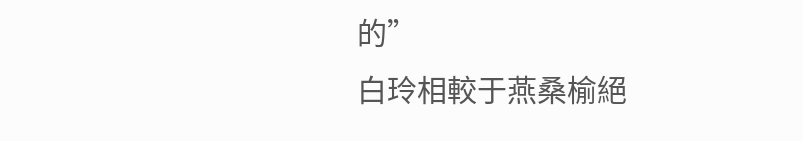的”
白玲相較于燕桑榆絕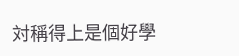対稱得上是個好學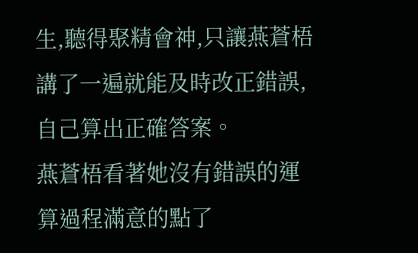生,聽得聚精會神,只讓燕蒼梧講了一遍就能及時改正錯誤,自己算出正確答案。
燕蒼梧看著她沒有錯誤的運算過程滿意的點了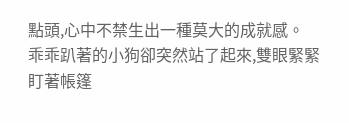點頭,心中不禁生出一種莫大的成就感。
乖乖趴著的小狗卻突然站了起來,雙眼緊緊盯著帳篷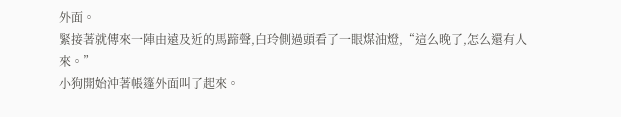外面。
緊接著就傳來一陣由遠及近的馬蹄聲,白玲側過頭看了一眼煤油燈,“這么晚了,怎么還有人來。”
小狗開始沖著帳篷外面叫了起來。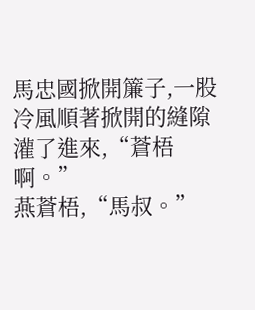馬忠國掀開簾子,一股冷風順著掀開的縫隙灌了進來,“蒼梧啊。”
燕蒼梧,“馬叔。”